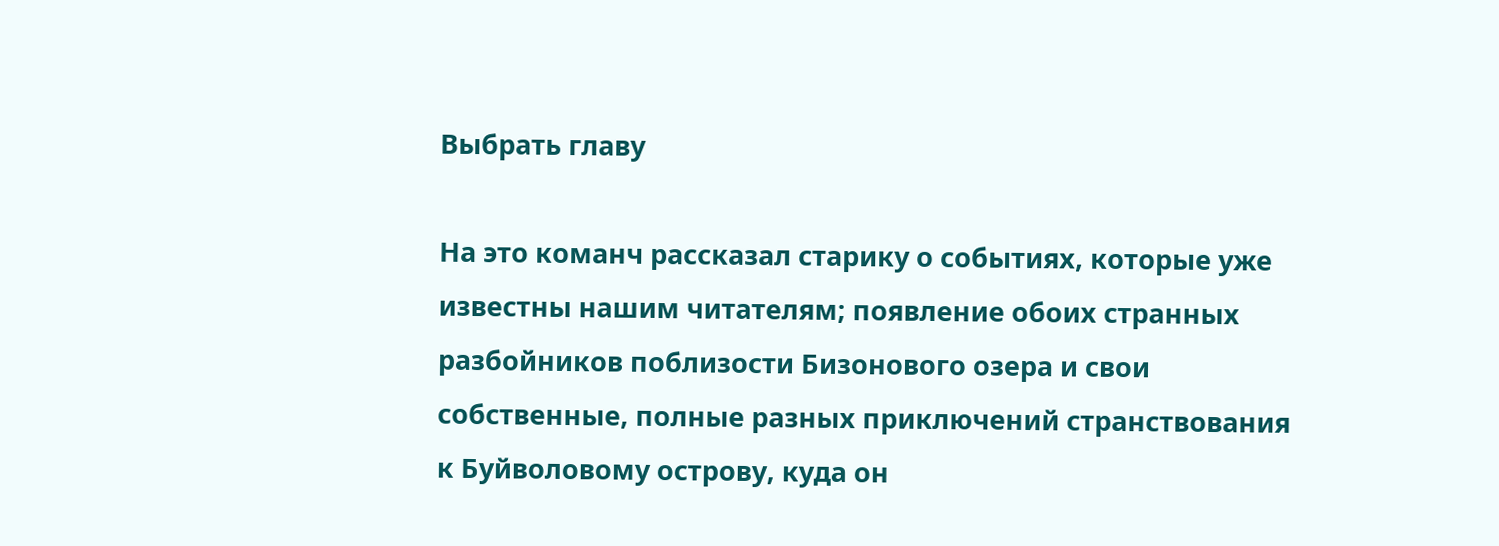Выбрать главу

На это команч рассказал старику о событиях, которые уже известны нашим читателям; появление обоих странных разбойников поблизости Бизонового озера и свои собственные, полные разных приключений странствования к Буйволовому острову, куда он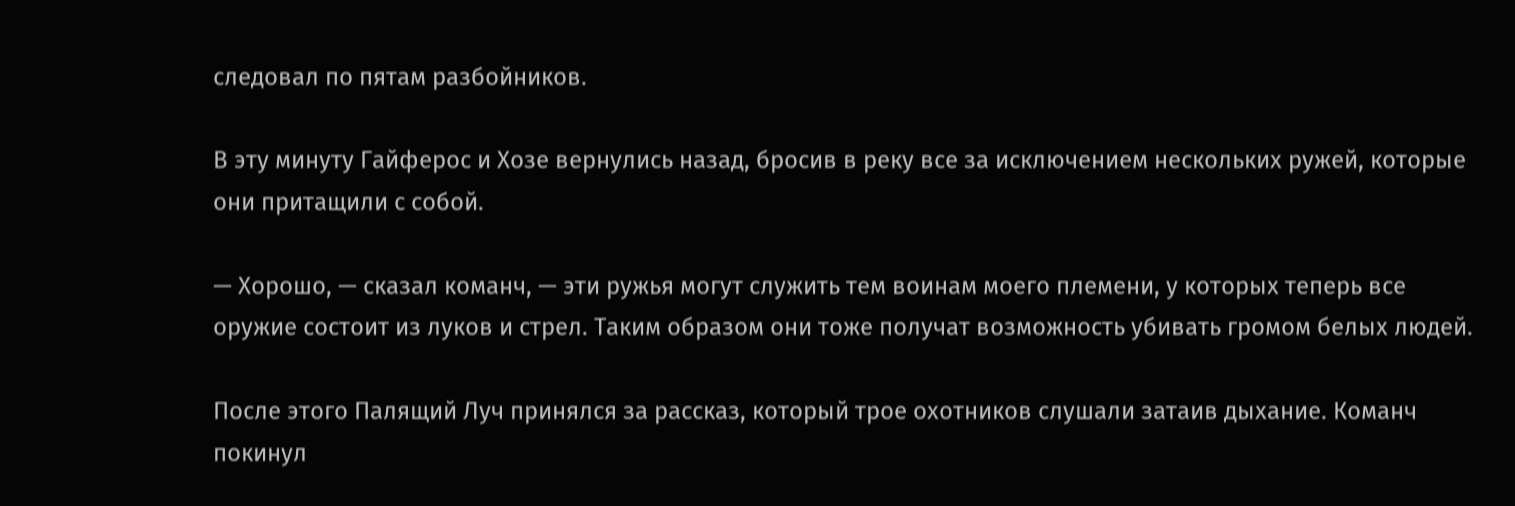следовал по пятам разбойников.

В эту минуту Гайферос и Хозе вернулись назад, бросив в реку все за исключением нескольких ружей, которые они притащили с собой.

— Хорошо, — сказал команч, — эти ружья могут служить тем воинам моего племени, у которых теперь все оружие состоит из луков и стрел. Таким образом они тоже получат возможность убивать громом белых людей.

После этого Палящий Луч принялся за рассказ, который трое охотников слушали затаив дыхание. Команч покинул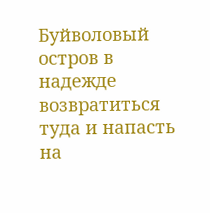Буйволовый остров в надежде возвратиться туда и напасть на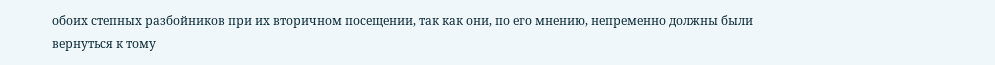обоих степных разбойников при их вторичном посещении, так как они, по его мнению, непременно должны были вернуться к тому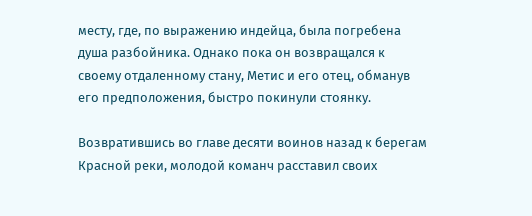месту, где, по выражению индейца, была погребена душа разбойника. Однако пока он возвращался к своему отдаленному стану, Метис и его отец, обманув его предположения, быстро покинули стоянку.

Возвратившись во главе десяти воинов назад к берегам Красной реки, молодой команч расставил своих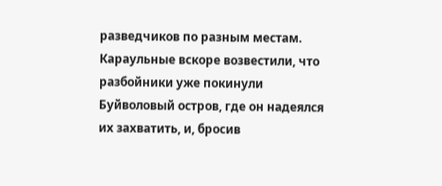разведчиков по разным местам. Караульные вскоре возвестили, что разбойники уже покинули Буйволовый остров, где он надеялся их захватить, и, бросив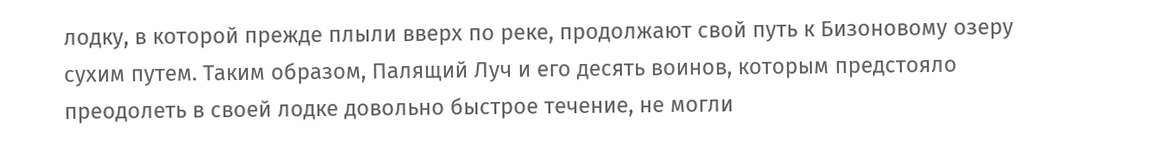лодку, в которой прежде плыли вверх по реке, продолжают свой путь к Бизоновому озеру сухим путем. Таким образом, Палящий Луч и его десять воинов, которым предстояло преодолеть в своей лодке довольно быстрое течение, не могли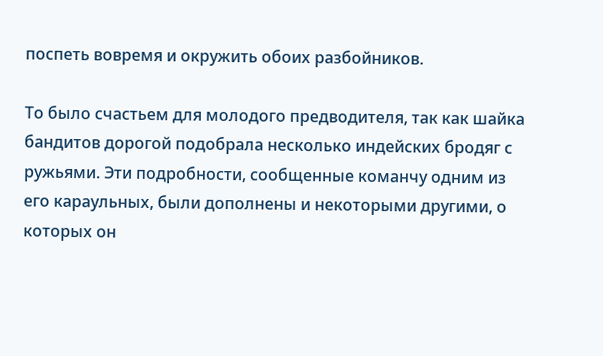поспеть вовремя и окружить обоих разбойников.

То было счастьем для молодого предводителя, так как шайка бандитов дорогой подобрала несколько индейских бродяг с ружьями. Эти подробности, сообщенные команчу одним из его караульных, были дополнены и некоторыми другими, о которых он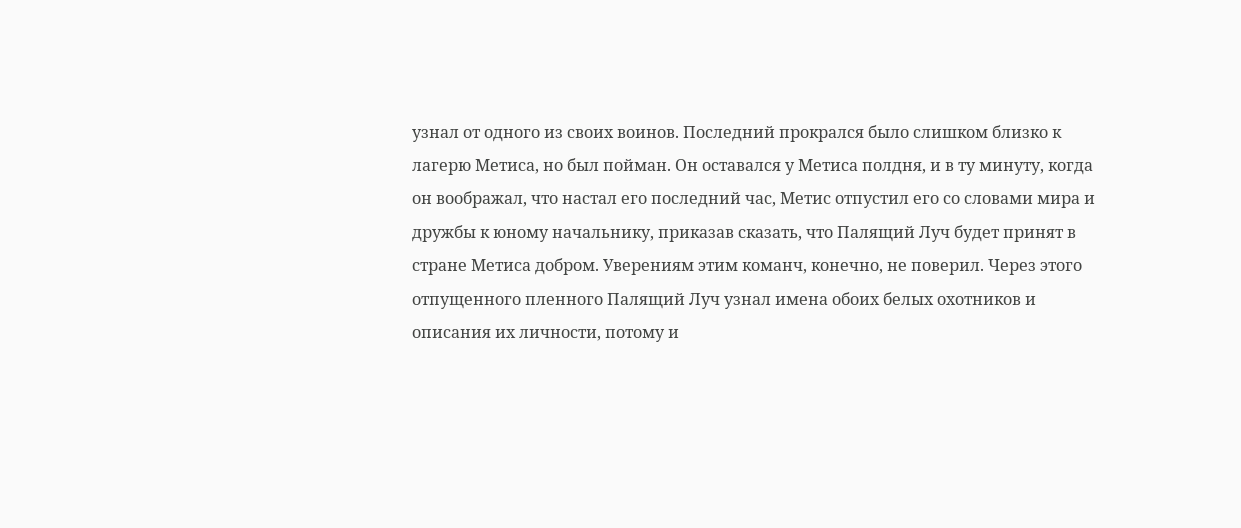узнал от одного из своих воинов. Последний прокрался было слишком близко к лагерю Метиса, но был пойман. Он оставался у Метиса полдня, и в ту минуту, когда он воображал, что настал его последний час, Метис отпустил его со словами мира и дружбы к юному начальнику, приказав сказать, что Палящий Луч будет принят в стране Метиса добром. Уверениям этим команч, конечно, не поверил. Через этого отпущенного пленного Палящий Луч узнал имена обоих белых охотников и описания их личности, потому и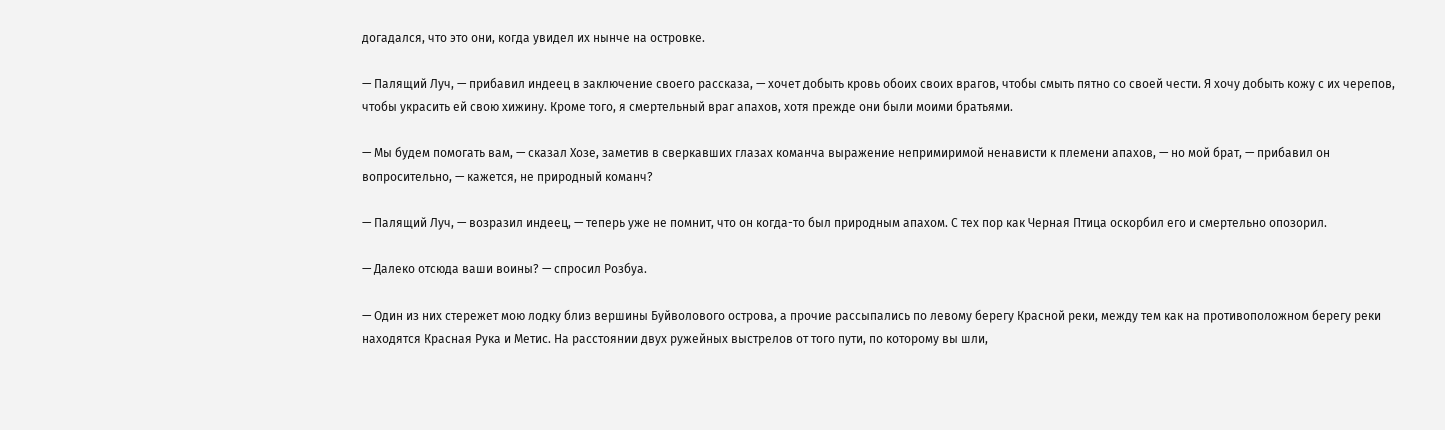догадался, что это они, когда увидел их нынче на островке.

— Палящий Луч, — прибавил индеец в заключение своего рассказа, — хочет добыть кровь обоих своих врагов, чтобы смыть пятно со своей чести. Я хочу добыть кожу с их черепов, чтобы украсить ей свою хижину. Кроме того, я смертельный враг апахов, хотя прежде они были моими братьями.

— Мы будем помогать вам, — сказал Хозе, заметив в сверкавших глазах команча выражение непримиримой ненависти к племени апахов, — но мой брат, — прибавил он вопросительно, — кажется, не природный команч?

— Палящий Луч, — возразил индеец, — теперь уже не помнит, что он когда-то был природным апахом. С тех пор как Черная Птица оскорбил его и смертельно опозорил.

— Далеко отсюда ваши воины? — спросил Розбуа.

— Один из них стережет мою лодку близ вершины Буйволового острова, а прочие рассыпались по левому берегу Красной реки, между тем как на противоположном берегу реки находятся Красная Рука и Метис. На расстоянии двух ружейных выстрелов от того пути, по которому вы шли,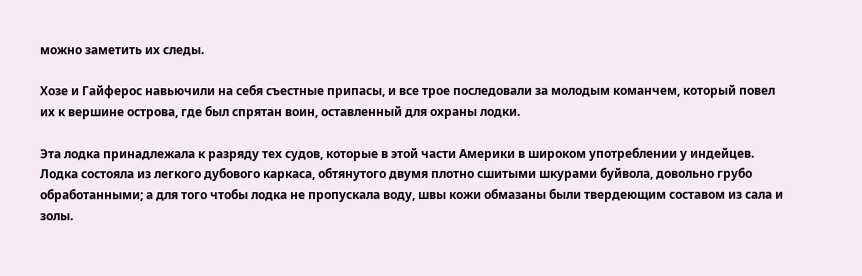можно заметить их следы.

Хозе и Гайферос навьючили на себя съестные припасы, и все трое последовали за молодым команчем, который повел их к вершине острова, где был спрятан воин, оставленный для охраны лодки.

Эта лодка принадлежала к разряду тех судов, которые в этой части Америки в широком употреблении у индейцев. Лодка состояла из легкого дубового каркаса, обтянутого двумя плотно сшитыми шкурами буйвола, довольно грубо обработанными; а для того чтобы лодка не пропускала воду, швы кожи обмазаны были твердеющим составом из сала и золы.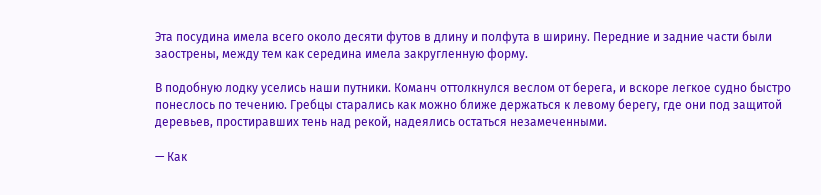Эта посудина имела всего около десяти футов в длину и полфута в ширину. Передние и задние части были заострены, между тем как середина имела закругленную форму.

В подобную лодку уселись наши путники. Команч оттолкнулся веслом от берега, и вскоре легкое судно быстро понеслось по течению. Гребцы старались как можно ближе держаться к левому берегу, где они под защитой деревьев, простиравших тень над рекой, надеялись остаться незамеченными.

— Как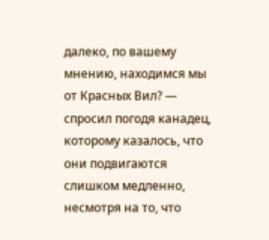далеко, по вашему мнению, находимся мы от Красных Вил? — спросил погодя канадец, которому казалось, что они подвигаются слишком медленно, несмотря на то, что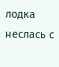лодка неслась с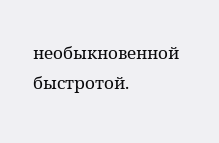необыкновенной быстротой.